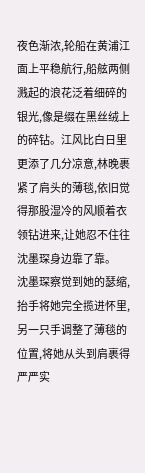夜色渐浓,轮船在黄浦江面上平稳航行,船舷两侧溅起的浪花泛着细碎的银光,像是缀在黑丝绒上的碎钻。江风比白日里更添了几分凉意,林晚裹紧了肩头的薄毯,依旧觉得那股湿冷的风顺着衣领钻进来,让她忍不住往沈墨琛身边靠了靠。
沈墨琛察觉到她的瑟缩,抬手将她完全揽进怀里,另一只手调整了薄毯的位置,将她从头到肩裹得严严实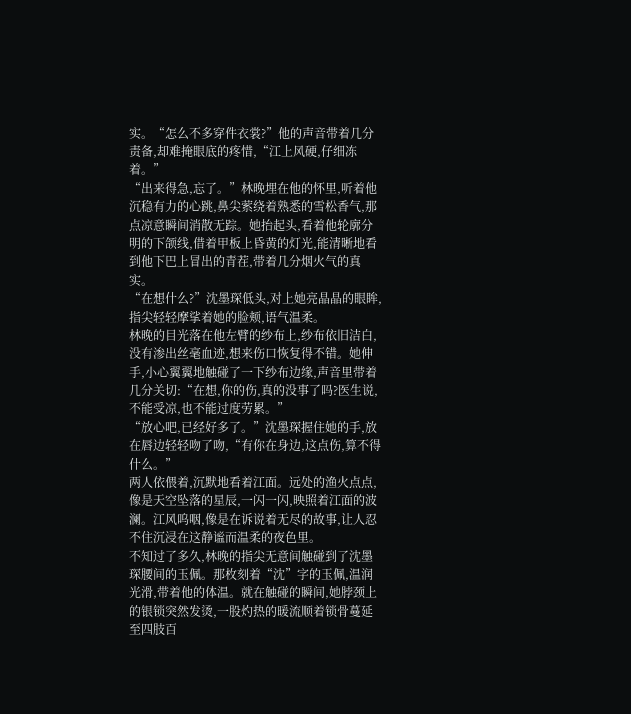实。“怎么不多穿件衣裳?”他的声音带着几分责备,却难掩眼底的疼惜,“江上风硬,仔细冻着。”
“出来得急,忘了。”林晚埋在他的怀里,听着他沉稳有力的心跳,鼻尖萦绕着熟悉的雪松香气,那点凉意瞬间消散无踪。她抬起头,看着他轮廓分明的下颌线,借着甲板上昏黄的灯光,能清晰地看到他下巴上冒出的青茬,带着几分烟火气的真实。
“在想什么?”沈墨琛低头,对上她亮晶晶的眼眸,指尖轻轻摩挲着她的脸颊,语气温柔。
林晚的目光落在他左臂的纱布上,纱布依旧洁白,没有渗出丝毫血迹,想来伤口恢复得不错。她伸手,小心翼翼地触碰了一下纱布边缘,声音里带着几分关切:“在想,你的伤,真的没事了吗?医生说,不能受凉,也不能过度劳累。”
“放心吧,已经好多了。”沈墨琛握住她的手,放在唇边轻轻吻了吻,“有你在身边,这点伤,算不得什么。”
两人依偎着,沉默地看着江面。远处的渔火点点,像是天空坠落的星辰,一闪一闪,映照着江面的波澜。江风呜咽,像是在诉说着无尽的故事,让人忍不住沉浸在这静谧而温柔的夜色里。
不知过了多久,林晚的指尖无意间触碰到了沈墨琛腰间的玉佩。那枚刻着“沈”字的玉佩,温润光滑,带着他的体温。就在触碰的瞬间,她脖颈上的银锁突然发烫,一股灼热的暖流顺着锁骨蔓延至四肢百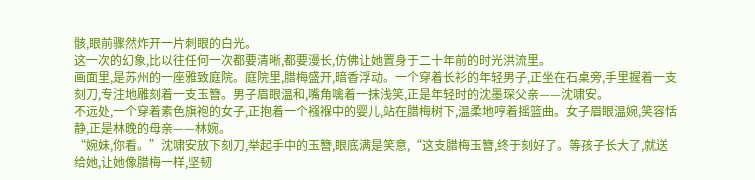骸,眼前骤然炸开一片刺眼的白光。
这一次的幻象,比以往任何一次都要清晰,都要漫长,仿佛让她置身于二十年前的时光洪流里。
画面里,是苏州的一座雅致庭院。庭院里,腊梅盛开,暗香浮动。一个穿着长衫的年轻男子,正坐在石桌旁,手里握着一支刻刀,专注地雕刻着一支玉簪。男子眉眼温和,嘴角噙着一抹浅笑,正是年轻时的沈墨琛父亲——沈啸安。
不远处,一个穿着素色旗袍的女子,正抱着一个襁褓中的婴儿,站在腊梅树下,温柔地哼着摇篮曲。女子眉眼温婉,笑容恬静,正是林晚的母亲——林婉。
“婉妹,你看。”沈啸安放下刻刀,举起手中的玉簪,眼底满是笑意,“这支腊梅玉簪,终于刻好了。等孩子长大了,就送给她,让她像腊梅一样,坚韧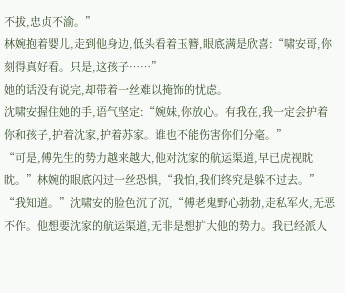不拔,忠贞不渝。”
林婉抱着婴儿,走到他身边,低头看着玉簪,眼底满是欣喜:“啸安哥,你刻得真好看。只是,这孩子……”
她的话没有说完,却带着一丝难以掩饰的忧虑。
沈啸安握住她的手,语气坚定:“婉妹,你放心。有我在,我一定会护着你和孩子,护着沈家,护着苏家。谁也不能伤害你们分毫。”
“可是,傅先生的势力越来越大,他对沈家的航运渠道,早已虎视眈眈。”林婉的眼底闪过一丝恐惧,“我怕,我们终究是躲不过去。”
“我知道。”沈啸安的脸色沉了沉,“傅老鬼野心勃勃,走私军火,无恶不作。他想要沈家的航运渠道,无非是想扩大他的势力。我已经派人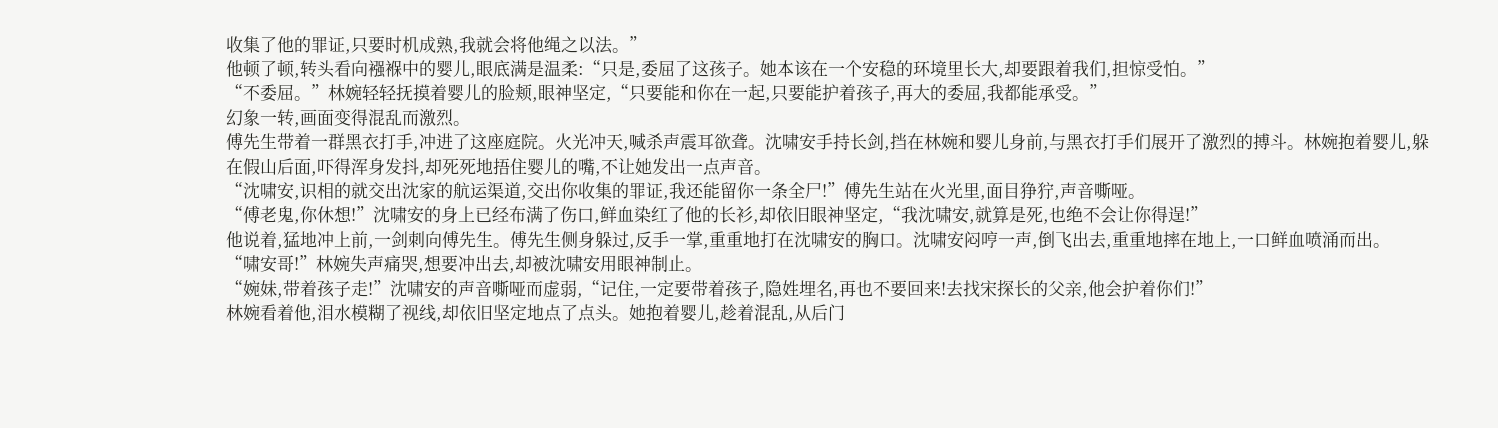收集了他的罪证,只要时机成熟,我就会将他绳之以法。”
他顿了顿,转头看向襁褓中的婴儿,眼底满是温柔:“只是,委屈了这孩子。她本该在一个安稳的环境里长大,却要跟着我们,担惊受怕。”
“不委屈。”林婉轻轻抚摸着婴儿的脸颊,眼神坚定,“只要能和你在一起,只要能护着孩子,再大的委屈,我都能承受。”
幻象一转,画面变得混乱而激烈。
傅先生带着一群黑衣打手,冲进了这座庭院。火光冲天,喊杀声震耳欲聋。沈啸安手持长剑,挡在林婉和婴儿身前,与黑衣打手们展开了激烈的搏斗。林婉抱着婴儿,躲在假山后面,吓得浑身发抖,却死死地捂住婴儿的嘴,不让她发出一点声音。
“沈啸安,识相的就交出沈家的航运渠道,交出你收集的罪证,我还能留你一条全尸!”傅先生站在火光里,面目狰狞,声音嘶哑。
“傅老鬼,你休想!”沈啸安的身上已经布满了伤口,鲜血染红了他的长衫,却依旧眼神坚定,“我沈啸安,就算是死,也绝不会让你得逞!”
他说着,猛地冲上前,一剑刺向傅先生。傅先生侧身躲过,反手一掌,重重地打在沈啸安的胸口。沈啸安闷哼一声,倒飞出去,重重地摔在地上,一口鲜血喷涌而出。
“啸安哥!”林婉失声痛哭,想要冲出去,却被沈啸安用眼神制止。
“婉妹,带着孩子走!”沈啸安的声音嘶哑而虚弱,“记住,一定要带着孩子,隐姓埋名,再也不要回来!去找宋探长的父亲,他会护着你们!”
林婉看着他,泪水模糊了视线,却依旧坚定地点了点头。她抱着婴儿,趁着混乱,从后门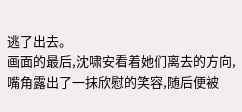逃了出去。
画面的最后,沈啸安看着她们离去的方向,嘴角露出了一抹欣慰的笑容,随后便被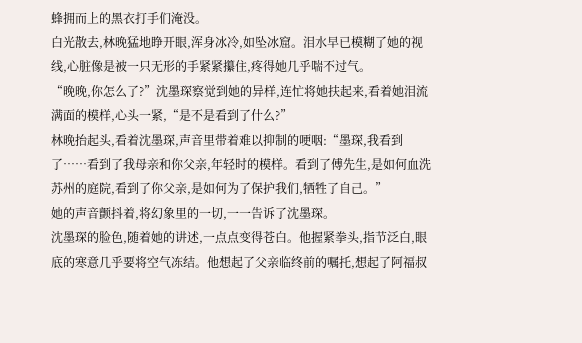蜂拥而上的黑衣打手们淹没。
白光散去,林晚猛地睁开眼,浑身冰冷,如坠冰窟。泪水早已模糊了她的视线,心脏像是被一只无形的手紧紧攥住,疼得她几乎喘不过气。
“晚晚,你怎么了?”沈墨琛察觉到她的异样,连忙将她扶起来,看着她泪流满面的模样,心头一紧,“是不是看到了什么?”
林晚抬起头,看着沈墨琛,声音里带着难以抑制的哽咽:“墨琛,我看到了……看到了我母亲和你父亲,年轻时的模样。看到了傅先生,是如何血洗苏州的庭院,看到了你父亲,是如何为了保护我们,牺牲了自己。”
她的声音颤抖着,将幻象里的一切,一一告诉了沈墨琛。
沈墨琛的脸色,随着她的讲述,一点点变得苍白。他握紧拳头,指节泛白,眼底的寒意几乎要将空气冻结。他想起了父亲临终前的嘱托,想起了阿福叔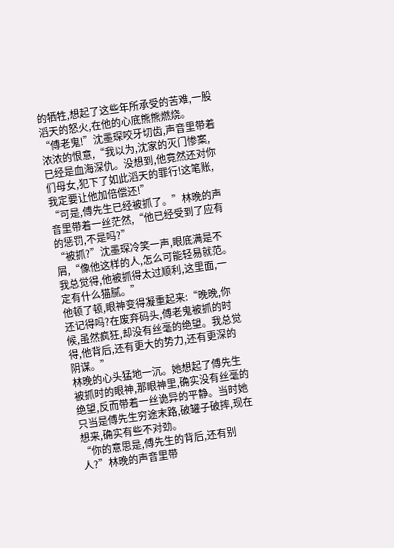的牺牲,想起了这些年所承受的苦难,一股滔天的怒火,在他的心底熊熊燃烧。
“傅老鬼!”沈墨琛咬牙切齿,声音里带着浓浓的恨意,“我以为,沈家的灭门惨案,已经是血海深仇。没想到,他竟然还对你们母女,犯下了如此滔天的罪行!这笔账,我定要让他加倍偿还!”
“可是,傅先生已经被抓了。”林晚的声音里带着一丝茫然,“他已经受到了应有的惩罚,不是吗?”
“被抓?”沈墨琛冷笑一声,眼底满是不屑,“像他这样的人,怎么可能轻易就范。我总觉得,他被抓得太过顺利,这里面,一定有什么猫腻。”
他顿了顿,眼神变得凝重起来:“晚晚,你还记得吗?在废弃码头,傅老鬼被抓的时候,虽然疯狂,却没有丝毫的绝望。我总觉得,他背后,还有更大的势力,还有更深的阴谋。”
林晚的心头猛地一沉。她想起了傅先生被抓时的眼神,那眼神里,确实没有丝毫的绝望,反而带着一丝诡异的平静。当时她只当是傅先生穷途末路,破罐子破摔,现在想来,确实有些不对劲。
“你的意思是,傅先生的背后,还有别人?”林晚的声音里带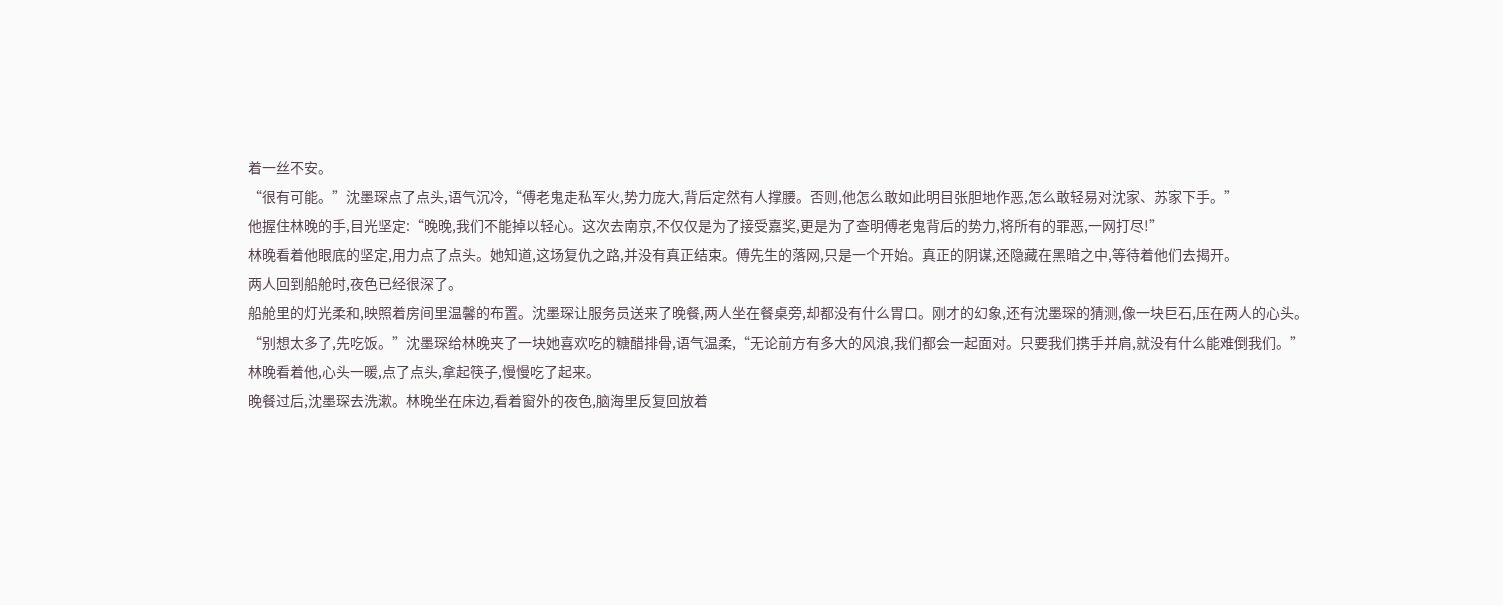着一丝不安。
“很有可能。”沈墨琛点了点头,语气沉冷,“傅老鬼走私军火,势力庞大,背后定然有人撑腰。否则,他怎么敢如此明目张胆地作恶,怎么敢轻易对沈家、苏家下手。”
他握住林晚的手,目光坚定:“晚晚,我们不能掉以轻心。这次去南京,不仅仅是为了接受嘉奖,更是为了查明傅老鬼背后的势力,将所有的罪恶,一网打尽!”
林晚看着他眼底的坚定,用力点了点头。她知道,这场复仇之路,并没有真正结束。傅先生的落网,只是一个开始。真正的阴谋,还隐藏在黑暗之中,等待着他们去揭开。
两人回到船舱时,夜色已经很深了。
船舱里的灯光柔和,映照着房间里温馨的布置。沈墨琛让服务员送来了晚餐,两人坐在餐桌旁,却都没有什么胃口。刚才的幻象,还有沈墨琛的猜测,像一块巨石,压在两人的心头。
“别想太多了,先吃饭。”沈墨琛给林晚夹了一块她喜欢吃的糖醋排骨,语气温柔,“无论前方有多大的风浪,我们都会一起面对。只要我们携手并肩,就没有什么能难倒我们。”
林晚看着他,心头一暖,点了点头,拿起筷子,慢慢吃了起来。
晚餐过后,沈墨琛去洗漱。林晚坐在床边,看着窗外的夜色,脑海里反复回放着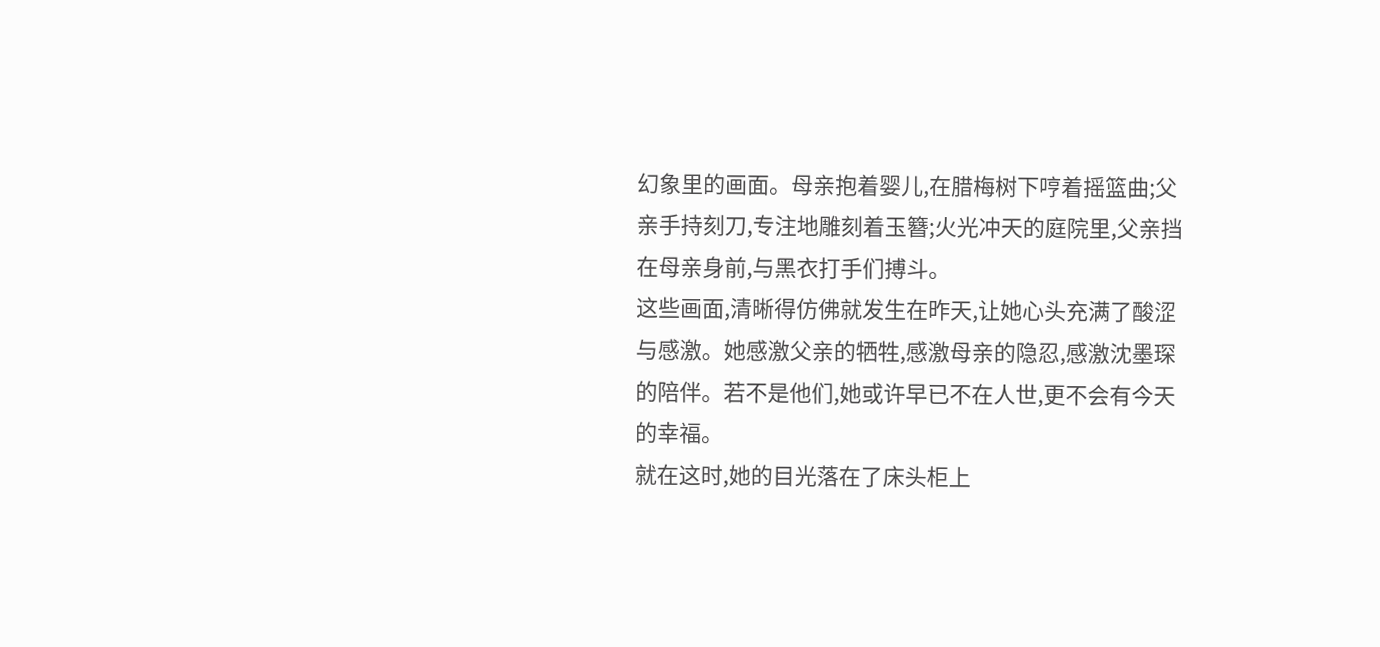幻象里的画面。母亲抱着婴儿,在腊梅树下哼着摇篮曲;父亲手持刻刀,专注地雕刻着玉簪;火光冲天的庭院里,父亲挡在母亲身前,与黑衣打手们搏斗。
这些画面,清晰得仿佛就发生在昨天,让她心头充满了酸涩与感激。她感激父亲的牺牲,感激母亲的隐忍,感激沈墨琛的陪伴。若不是他们,她或许早已不在人世,更不会有今天的幸福。
就在这时,她的目光落在了床头柜上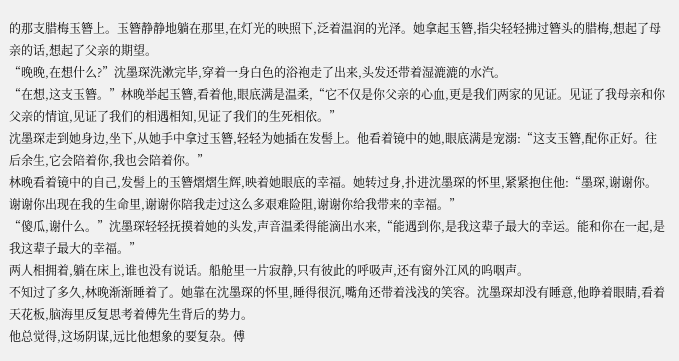的那支腊梅玉簪上。玉簪静静地躺在那里,在灯光的映照下,泛着温润的光泽。她拿起玉簪,指尖轻轻拂过簪头的腊梅,想起了母亲的话,想起了父亲的期望。
“晚晚,在想什么?”沈墨琛洗漱完毕,穿着一身白色的浴袍走了出来,头发还带着湿漉漉的水汽。
“在想,这支玉簪。”林晚举起玉簪,看着他,眼底满是温柔,“它不仅是你父亲的心血,更是我们两家的见证。见证了我母亲和你父亲的情谊,见证了我们的相遇相知,见证了我们的生死相依。”
沈墨琛走到她身边,坐下,从她手中拿过玉簪,轻轻为她插在发髻上。他看着镜中的她,眼底满是宠溺:“这支玉簪,配你正好。往后余生,它会陪着你,我也会陪着你。”
林晚看着镜中的自己,发髻上的玉簪熠熠生辉,映着她眼底的幸福。她转过身,扑进沈墨琛的怀里,紧紧抱住他:“墨琛,谢谢你。谢谢你出现在我的生命里,谢谢你陪我走过这么多艰难险阻,谢谢你给我带来的幸福。”
“傻瓜,谢什么。”沈墨琛轻轻抚摸着她的头发,声音温柔得能滴出水来,“能遇到你,是我这辈子最大的幸运。能和你在一起,是我这辈子最大的幸福。”
两人相拥着,躺在床上,谁也没有说话。船舱里一片寂静,只有彼此的呼吸声,还有窗外江风的呜咽声。
不知过了多久,林晚渐渐睡着了。她靠在沈墨琛的怀里,睡得很沉,嘴角还带着浅浅的笑容。沈墨琛却没有睡意,他睁着眼睛,看着天花板,脑海里反复思考着傅先生背后的势力。
他总觉得,这场阴谋,远比他想象的要复杂。傅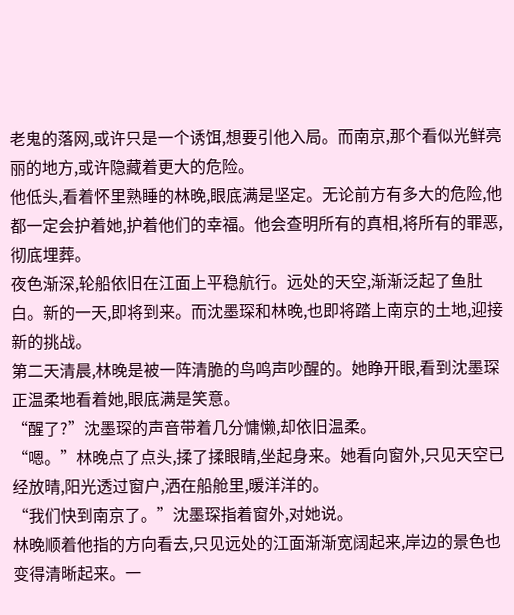老鬼的落网,或许只是一个诱饵,想要引他入局。而南京,那个看似光鲜亮丽的地方,或许隐藏着更大的危险。
他低头,看着怀里熟睡的林晚,眼底满是坚定。无论前方有多大的危险,他都一定会护着她,护着他们的幸福。他会查明所有的真相,将所有的罪恶,彻底埋葬。
夜色渐深,轮船依旧在江面上平稳航行。远处的天空,渐渐泛起了鱼肚白。新的一天,即将到来。而沈墨琛和林晚,也即将踏上南京的土地,迎接新的挑战。
第二天清晨,林晚是被一阵清脆的鸟鸣声吵醒的。她睁开眼,看到沈墨琛正温柔地看着她,眼底满是笑意。
“醒了?”沈墨琛的声音带着几分慵懒,却依旧温柔。
“嗯。”林晚点了点头,揉了揉眼睛,坐起身来。她看向窗外,只见天空已经放晴,阳光透过窗户,洒在船舱里,暖洋洋的。
“我们快到南京了。”沈墨琛指着窗外,对她说。
林晚顺着他指的方向看去,只见远处的江面渐渐宽阔起来,岸边的景色也变得清晰起来。一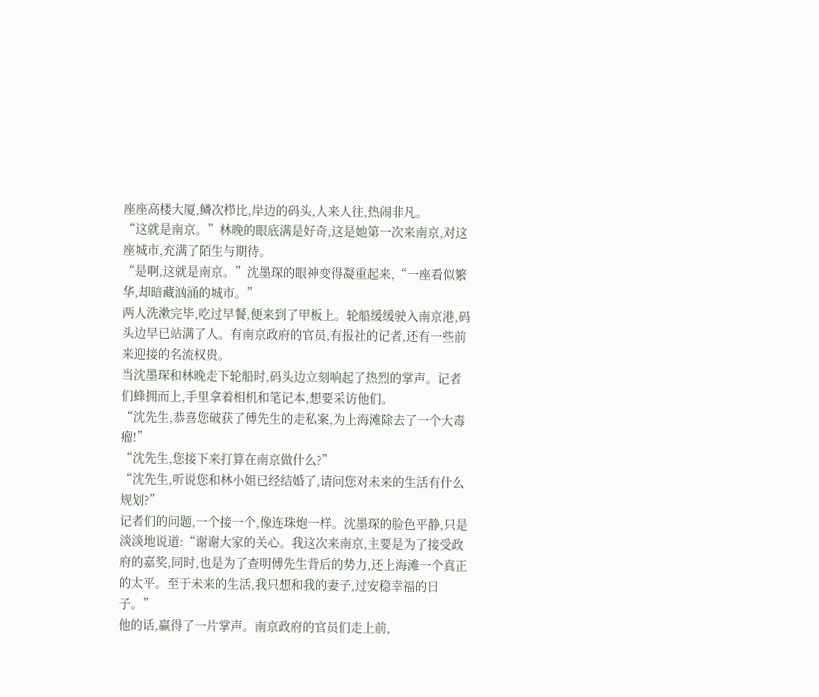座座高楼大厦,鳞次栉比,岸边的码头,人来人往,热闹非凡。
“这就是南京。”林晚的眼底满是好奇,这是她第一次来南京,对这座城市,充满了陌生与期待。
“是啊,这就是南京。”沈墨琛的眼神变得凝重起来,“一座看似繁华,却暗藏汹涌的城市。”
两人洗漱完毕,吃过早餐,便来到了甲板上。轮船缓缓驶入南京港,码头边早已站满了人。有南京政府的官员,有报社的记者,还有一些前来迎接的名流权贵。
当沈墨琛和林晚走下轮船时,码头边立刻响起了热烈的掌声。记者们蜂拥而上,手里拿着相机和笔记本,想要采访他们。
“沈先生,恭喜您破获了傅先生的走私案,为上海滩除去了一个大毒瘤!”
“沈先生,您接下来打算在南京做什么?”
“沈先生,听说您和林小姐已经结婚了,请问您对未来的生活有什么规划?”
记者们的问题,一个接一个,像连珠炮一样。沈墨琛的脸色平静,只是淡淡地说道:“谢谢大家的关心。我这次来南京,主要是为了接受政府的嘉奖,同时,也是为了查明傅先生背后的势力,还上海滩一个真正的太平。至于未来的生活,我只想和我的妻子,过安稳幸福的日子。”
他的话,赢得了一片掌声。南京政府的官员们走上前,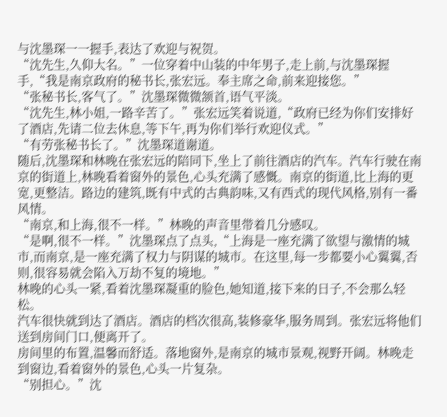与沈墨琛一一握手,表达了欢迎与祝贺。
“沈先生,久仰大名。”一位穿着中山装的中年男子,走上前,与沈墨琛握手,“我是南京政府的秘书长,张宏远。奉主席之命,前来迎接您。”
“张秘书长,客气了。”沈墨琛微微颔首,语气平淡。
“沈先生,林小姐,一路辛苦了。”张宏远笑着说道,“政府已经为你们安排好了酒店,先请二位去休息,等下午,再为你们举行欢迎仪式。”
“有劳张秘书长了。”沈墨琛道谢道。
随后,沈墨琛和林晚在张宏远的陪同下,坐上了前往酒店的汽车。汽车行驶在南京的街道上,林晚看着窗外的景色,心头充满了感慨。南京的街道,比上海的更宽,更整洁。路边的建筑,既有中式的古典韵味,又有西式的现代风格,别有一番风情。
“南京,和上海,很不一样。”林晚的声音里带着几分感叹。
“是啊,很不一样。”沈墨琛点了点头,“上海是一座充满了欲望与激情的城市,而南京,是一座充满了权力与阴谋的城市。在这里,每一步都要小心翼翼,否则,很容易就会陷入万劫不复的境地。”
林晚的心头一紧,看着沈墨琛凝重的脸色,她知道,接下来的日子,不会那么轻松。
汽车很快就到达了酒店。酒店的档次很高,装修豪华,服务周到。张宏远将他们送到房间门口,便离开了。
房间里的布置,温馨而舒适。落地窗外,是南京的城市景观,视野开阔。林晚走到窗边,看着窗外的景色,心头一片复杂。
“别担心。”沈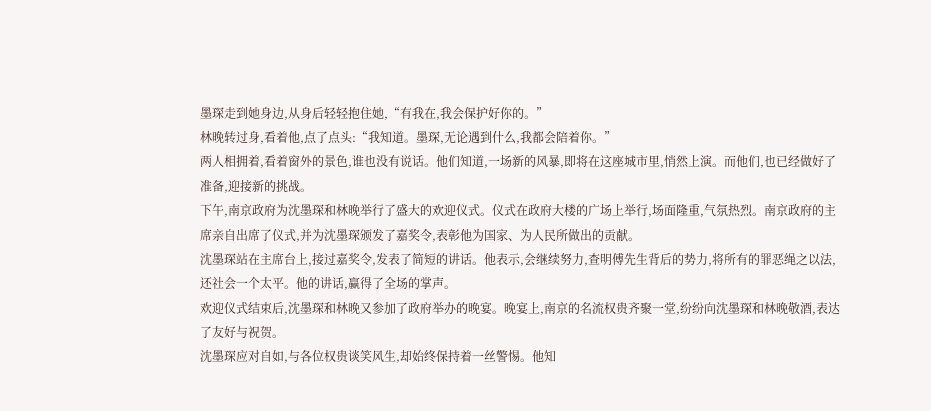墨琛走到她身边,从身后轻轻抱住她,“有我在,我会保护好你的。”
林晚转过身,看着他,点了点头:“我知道。墨琛,无论遇到什么,我都会陪着你。”
两人相拥着,看着窗外的景色,谁也没有说话。他们知道,一场新的风暴,即将在这座城市里,悄然上演。而他们,也已经做好了准备,迎接新的挑战。
下午,南京政府为沈墨琛和林晚举行了盛大的欢迎仪式。仪式在政府大楼的广场上举行,场面隆重,气氛热烈。南京政府的主席亲自出席了仪式,并为沈墨琛颁发了嘉奖令,表彰他为国家、为人民所做出的贡献。
沈墨琛站在主席台上,接过嘉奖令,发表了简短的讲话。他表示,会继续努力,查明傅先生背后的势力,将所有的罪恶绳之以法,还社会一个太平。他的讲话,赢得了全场的掌声。
欢迎仪式结束后,沈墨琛和林晚又参加了政府举办的晚宴。晚宴上,南京的名流权贵齐聚一堂,纷纷向沈墨琛和林晚敬酒,表达了友好与祝贺。
沈墨琛应对自如,与各位权贵谈笑风生,却始终保持着一丝警惕。他知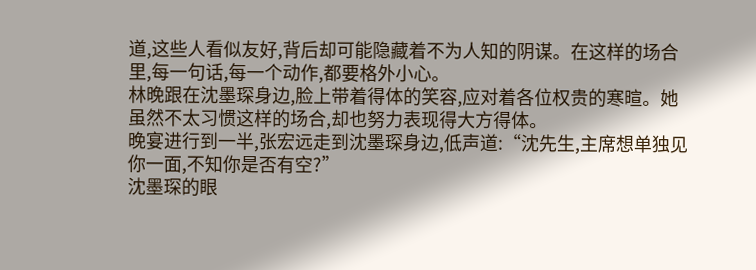道,这些人看似友好,背后却可能隐藏着不为人知的阴谋。在这样的场合里,每一句话,每一个动作,都要格外小心。
林晚跟在沈墨琛身边,脸上带着得体的笑容,应对着各位权贵的寒暄。她虽然不太习惯这样的场合,却也努力表现得大方得体。
晚宴进行到一半,张宏远走到沈墨琛身边,低声道:“沈先生,主席想单独见你一面,不知你是否有空?”
沈墨琛的眼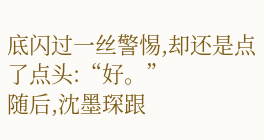底闪过一丝警惕,却还是点了点头:“好。”
随后,沈墨琛跟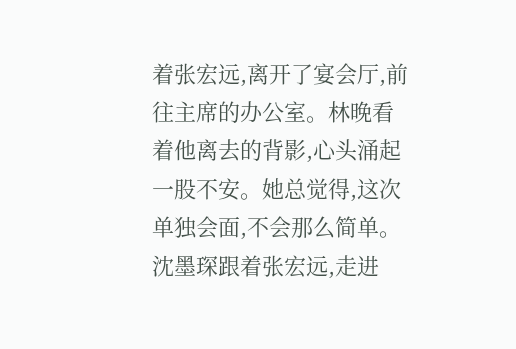着张宏远,离开了宴会厅,前往主席的办公室。林晚看着他离去的背影,心头涌起一股不安。她总觉得,这次单独会面,不会那么简单。
沈墨琛跟着张宏远,走进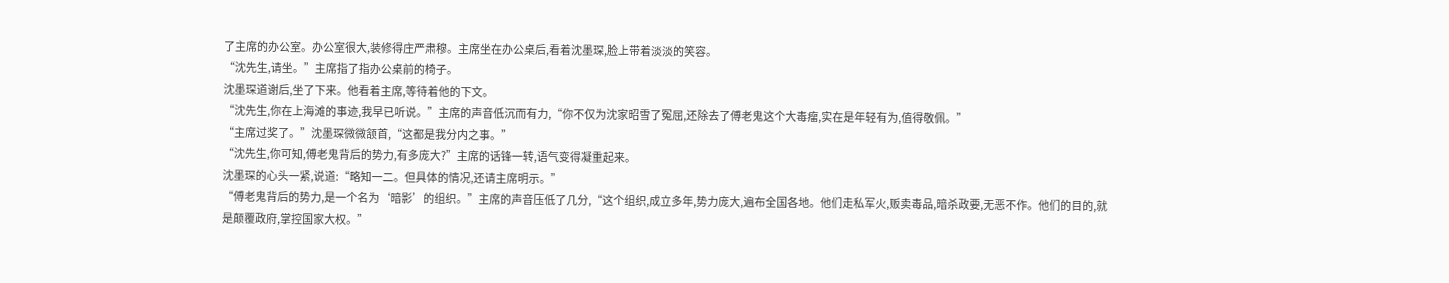了主席的办公室。办公室很大,装修得庄严肃穆。主席坐在办公桌后,看着沈墨琛,脸上带着淡淡的笑容。
“沈先生,请坐。”主席指了指办公桌前的椅子。
沈墨琛道谢后,坐了下来。他看着主席,等待着他的下文。
“沈先生,你在上海滩的事迹,我早已听说。”主席的声音低沉而有力,“你不仅为沈家昭雪了冤屈,还除去了傅老鬼这个大毒瘤,实在是年轻有为,值得敬佩。”
“主席过奖了。”沈墨琛微微颔首,“这都是我分内之事。”
“沈先生,你可知,傅老鬼背后的势力,有多庞大?”主席的话锋一转,语气变得凝重起来。
沈墨琛的心头一紧,说道:“略知一二。但具体的情况,还请主席明示。”
“傅老鬼背后的势力,是一个名为‘暗影’的组织。”主席的声音压低了几分,“这个组织,成立多年,势力庞大,遍布全国各地。他们走私军火,贩卖毒品,暗杀政要,无恶不作。他们的目的,就是颠覆政府,掌控国家大权。”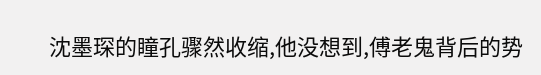沈墨琛的瞳孔骤然收缩,他没想到,傅老鬼背后的势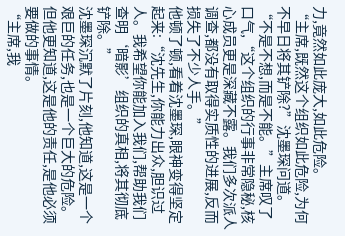力,竟然如此庞大,如此危险。
“主席,既然这个组织如此危险,为何不早日将其铲除?”沈墨琛问道。
“不是不想,而是不能。”主席叹了口气,“这个组织的行事非常隐秘,核心成员更是深藏不露。我们多次派人调查,都没有取得实质性的进展,反而损失了不少人手。”
他顿了顿,看着沈墨琛,眼神变得坚定起来:“沈先生,你能力出众,胆识过人。我希望你能加入我们,帮助我们查明‘暗影’组织的真相,将其彻底铲除。”
沈墨琛沉默了片刻,他知道,这是一个艰巨的任务,也是一个巨大的危险。但他更知道,这是他的责任,是他必须要做的事情。
“主席,我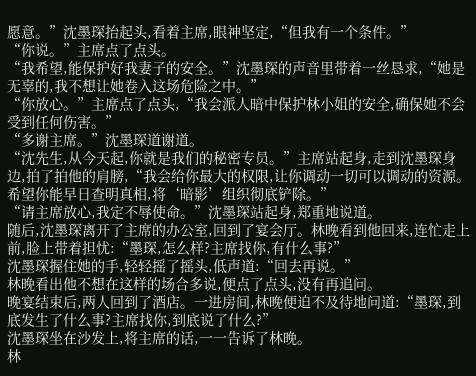愿意。”沈墨琛抬起头,看着主席,眼神坚定,“但我有一个条件。”
“你说。”主席点了点头。
“我希望,能保护好我妻子的安全。”沈墨琛的声音里带着一丝恳求,“她是无辜的,我不想让她卷入这场危险之中。”
“你放心。”主席点了点头,“我会派人暗中保护林小姐的安全,确保她不会受到任何伤害。”
“多谢主席。”沈墨琛道谢道。
“沈先生,从今天起,你就是我们的秘密专员。”主席站起身,走到沈墨琛身边,拍了拍他的肩膀,“我会给你最大的权限,让你调动一切可以调动的资源。希望你能早日查明真相,将‘暗影’组织彻底铲除。”
“请主席放心,我定不辱使命。”沈墨琛站起身,郑重地说道。
随后,沈墨琛离开了主席的办公室,回到了宴会厅。林晚看到他回来,连忙走上前,脸上带着担忧:“墨琛,怎么样?主席找你,有什么事?”
沈墨琛握住她的手,轻轻摇了摇头,低声道:“回去再说。”
林晚看出他不想在这样的场合多说,便点了点头,没有再追问。
晚宴结束后,两人回到了酒店。一进房间,林晚便迫不及待地问道:“墨琛,到底发生了什么事?主席找你,到底说了什么?”
沈墨琛坐在沙发上,将主席的话,一一告诉了林晚。
林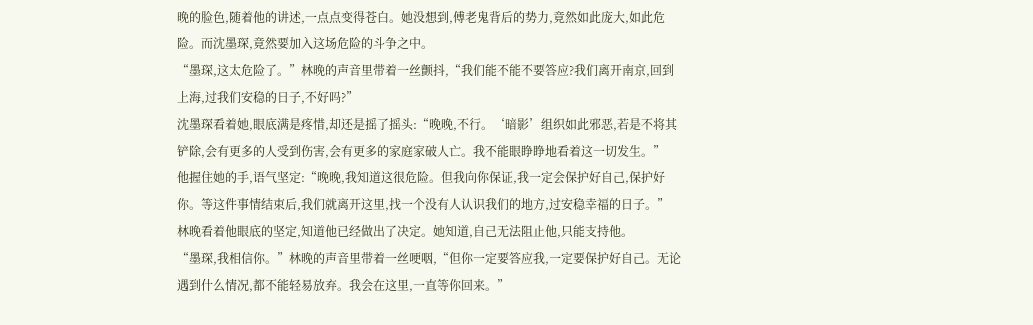晚的脸色,随着他的讲述,一点点变得苍白。她没想到,傅老鬼背后的势力,竟然如此庞大,如此危险。而沈墨琛,竟然要加入这场危险的斗争之中。
“墨琛,这太危险了。”林晚的声音里带着一丝颤抖,“我们能不能不要答应?我们离开南京,回到上海,过我们安稳的日子,不好吗?”
沈墨琛看着她,眼底满是疼惜,却还是摇了摇头:“晚晚,不行。‘暗影’组织如此邪恶,若是不将其铲除,会有更多的人受到伤害,会有更多的家庭家破人亡。我不能眼睁睁地看着这一切发生。”
他握住她的手,语气坚定:“晚晚,我知道这很危险。但我向你保证,我一定会保护好自己,保护好你。等这件事情结束后,我们就离开这里,找一个没有人认识我们的地方,过安稳幸福的日子。”
林晚看着他眼底的坚定,知道他已经做出了决定。她知道,自己无法阻止他,只能支持他。
“墨琛,我相信你。”林晚的声音里带着一丝哽咽,“但你一定要答应我,一定要保护好自己。无论遇到什么情况,都不能轻易放弃。我会在这里,一直等你回来。”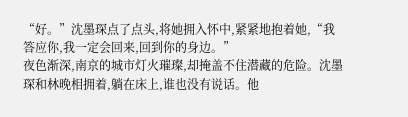“好。”沈墨琛点了点头,将她拥入怀中,紧紧地抱着她,“我答应你,我一定会回来,回到你的身边。”
夜色渐深,南京的城市灯火璀璨,却掩盖不住潜藏的危险。沈墨琛和林晚相拥着,躺在床上,谁也没有说话。他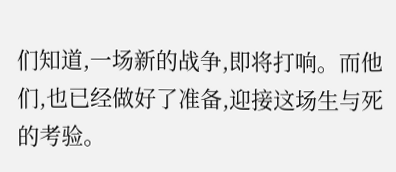们知道,一场新的战争,即将打响。而他们,也已经做好了准备,迎接这场生与死的考验。